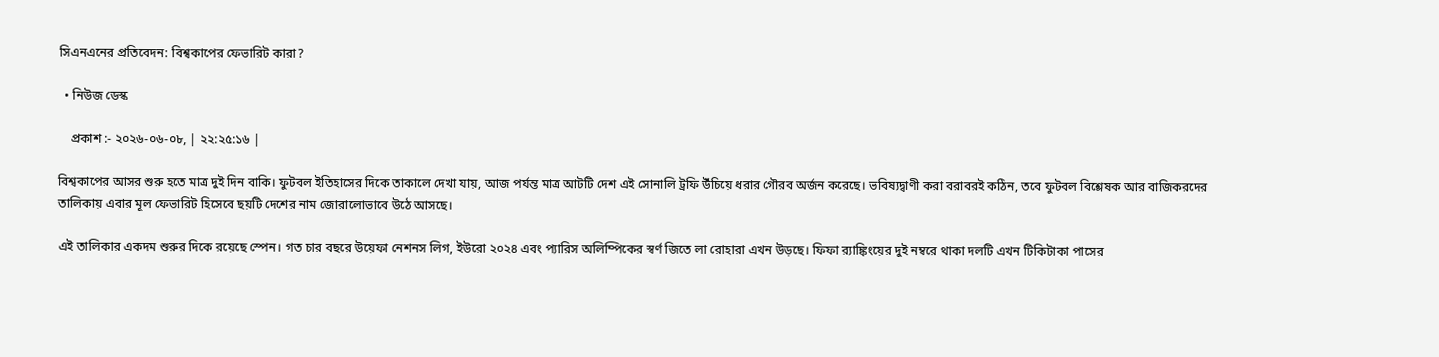সিএনএনের প্রতিবেদন: বিশ্বকাপের ফেভারিট কারা?

  • নিউজ ডেস্ক

    প্রকাশ :- ২০২৬-০৬-০৮, | ২২:২৫:১৬ |

বিশ্বকাপের আসর শুরু হতে মাত্র দুই দিন বাকি। ফুটবল ইতিহাসের দিকে তাকালে দেখা যায়, আজ পর্যন্ত মাত্র আটটি দেশ এই সোনালি ট্রফি উঁচিয়ে ধরার গৌরব অর্জন করেছে। ভবিষ্যদ্বাণী করা বরাবরই কঠিন, তবে ফুটবল বিশ্লেষক আর বাজিকরদের তালিকায় এবার মূল ফেভারিট হিসেবে ছয়টি দেশের নাম জোরালোভাবে উঠে আসছে।

এই তালিকার একদম শুরুর দিকে রয়েছে স্পেন। গত চার বছরে উয়েফা নেশনস লিগ, ইউরো ২০২৪ এবং প্যারিস অলিম্পিকের স্বর্ণ জিতে লা রোহারা এখন উড়ছে। ফিফা র‍্যাঙ্কিংয়ের দুই নম্বরে থাকা দলটি এখন টিকিটাকা পাসের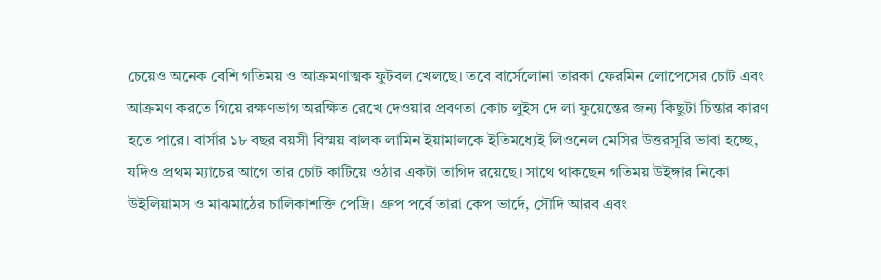চেয়েও অনেক বেশি গতিময় ও আক্রমণাত্মক ফুটবল খেলছে। তবে বার্সেলোনা তারকা ফেরমিন লোপেসের চোট এবং আক্রমণ করতে গিয়ে রক্ষণভাগ অরক্ষিত রেখে দেওয়ার প্রবণতা কোচ লুইস দে লা ফুয়েন্তের জন্য কিছুটা চিন্তার কারণ হতে পারে। বার্সার ১৮ বছর বয়সী বিস্ময় বালক লামিন ইয়ামালকে ইতিমধ্যেই লিওনেল মেসির উত্তরসূরি ভাবা হচ্ছে, যদিও প্রথম ম্যাচের আগে তার চোট কাটিয়ে ওঠার একটা তাগিদ রয়েছে। সাথে থাকছেন গতিময় উইঙ্গার নিকো উইলিয়ামস ও মাঝমাঠের চালিকাশক্তি পেদ্রি। গ্রুপ পর্বে তারা কেপ ভার্দে, সৌদি আরব এবং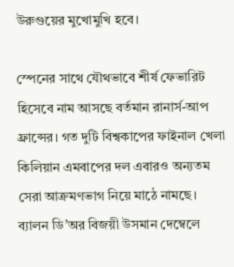উরুগুয়ের মুখোমুখি হবে।

স্পেনের সাথে যৌথভাবে শীর্ষ ফেভারিট হিসেবে নাম আসছে বর্তমান রানার্স-আপ ফ্রান্সের। গত দুটি বিশ্বকাপের ফাইনাল খেলা কিলিয়ান এমবাপের দল এবারও অন্যতম সেরা আক্রমণভাগ নিয়ে মাঠে নামছে। ব্যালন ডি’অর বিজয়ী উসমান দেম্বেলে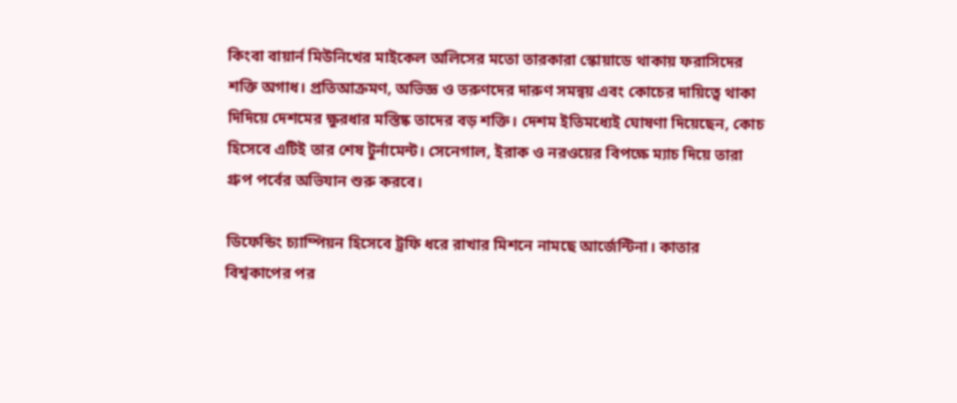কিংবা বায়ার্ন মিউনিখের মাইকেল অলিসের মতো তারকারা স্কোয়াডে থাকায় ফরাসিদের শক্তি অগাধ। প্রতিআক্রমণ, অভিজ্ঞ ও তরুণদের দারুণ সমন্বয় এবং কোচের দায়িত্বে থাকা দিদিয়ে দেশমের ক্ষুরধার মস্তিষ্ক তাদের বড় শক্তি। দেশম ইতিমধ্যেই ঘোষণা দিয়েছেন, কোচ হিসেবে এটিই তার শেষ টুর্নামেন্ট। সেনেগাল, ইরাক ও নরওয়ের বিপক্ষে ম্যাচ দিয়ে তারা গ্রুপ পর্বের অভিযান শুরু করবে।

ডিফেন্ডিং চ্যাম্পিয়ন হিসেবে ট্রফি ধরে রাখার মিশনে নামছে আর্জেন্টিনা। কাতার বিশ্বকাপের পর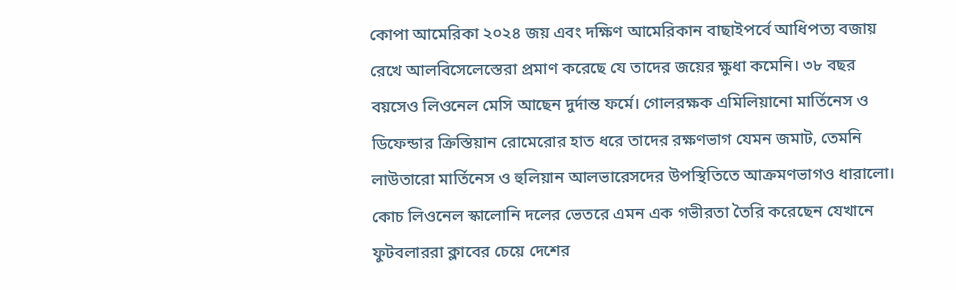কোপা আমেরিকা ২০২৪ জয় এবং দক্ষিণ আমেরিকান বাছাইপর্বে আধিপত্য বজায় রেখে আলবিসেলেস্তেরা প্রমাণ করেছে যে তাদের জয়ের ক্ষুধা কমেনি। ৩৮ বছর বয়সেও লিওনেল মেসি আছেন দুর্দান্ত ফর্মে। গোলরক্ষক এমিলিয়ানো মার্তিনেস ও ডিফেন্ডার ক্রিস্তিয়ান রোমেরোর হাত ধরে তাদের রক্ষণভাগ যেমন জমাট, তেমনি লাউতারো মার্তিনেস ও হুলিয়ান আলভারেসদের উপস্থিতিতে আক্রমণভাগও ধারালো। কোচ লিওনেল স্কালোনি দলের ভেতরে এমন এক গভীরতা তৈরি করেছেন যেখানে ফুটবলাররা ক্লাবের চেয়ে দেশের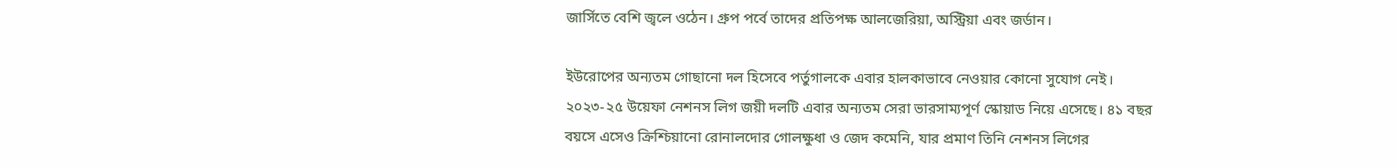জার্সিতে বেশি জ্বলে ওঠেন। গ্রুপ পর্বে তাদের প্রতিপক্ষ আলজেরিয়া, অস্ট্রিয়া এবং জর্ডান।

ইউরোপের অন্যতম গোছানো দল হিসেবে পর্তুগালকে এবার হালকাভাবে নেওয়ার কোনো সুযোগ নেই। ২০২৩-২৫ উয়েফা নেশনস লিগ জয়ী দলটি এবার অন্যতম সেরা ভারসাম্যপূর্ণ স্কোয়াড নিয়ে এসেছে। ৪১ বছর বয়সে এসেও ক্রিশ্চিয়ানো রোনালদোর গোলক্ষুধা ও জেদ কমেনি, যার প্রমাণ তিনি নেশনস লিগের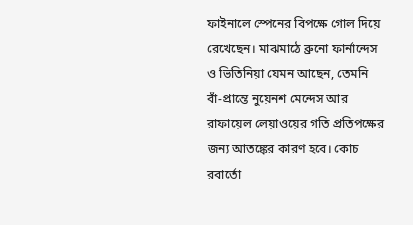ফাইনালে স্পেনের বিপক্ষে গোল দিয়ে রেখেছেন। মাঝমাঠে ব্রুনো ফার্নান্দেস ও ভিতিনিয়া যেমন আছেন, তেমনি বাঁ-প্রান্তে নুয়েনশ মেন্দেস আর রাফায়েল লেয়াওয়ের গতি প্রতিপক্ষের জন্য আতঙ্কের কারণ হবে। কোচ রবার্তো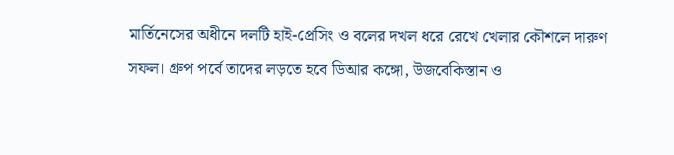মার্তিনেসের অধীনে দলটি হাই-প্রেসিং ও বলের দখল ধরে রেখে খেলার কৌশলে দারুণ সফল। গ্রুপ পর্বে তাদের লড়তে হবে ডিআর কঙ্গো, উজবেকিস্তান ও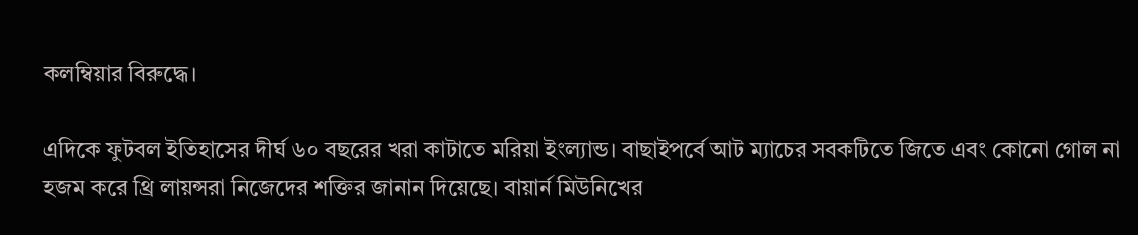কলম্বিয়ার বিরুদ্ধে।

এদিকে ফুটবল ইতিহাসের দীর্ঘ ৬০ বছরের খরা কাটাতে মরিয়া ইংল্যান্ড। বাছাইপর্বে আট ম্যাচের সবকটিতে জিতে এবং কোনো গোল না হজম করে থ্রি লায়ন্সরা নিজেদের শক্তির জানান দিয়েছে। বায়ার্ন মিউনিখের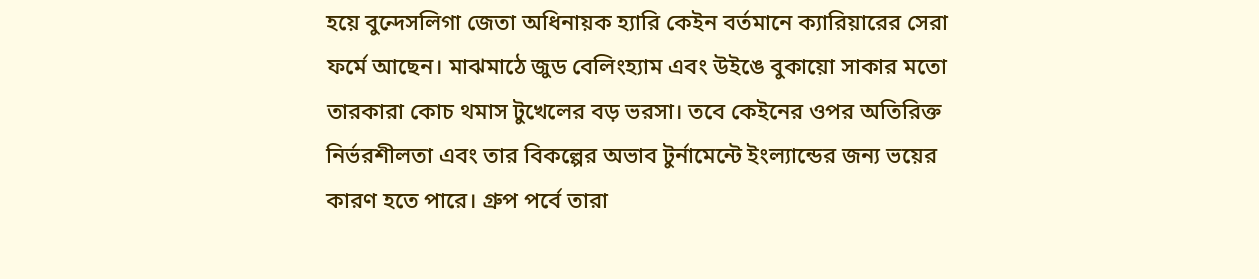হয়ে বুন্দেসলিগা জেতা অধিনায়ক হ্যারি কেইন বর্তমানে ক্যারিয়ারের সেরা ফর্মে আছেন। মাঝমাঠে জুড বেলিংহ্যাম এবং উইঙে বুকায়ো সাকার মতো তারকারা কোচ থমাস টুখেলের বড় ভরসা। তবে কেইনের ওপর অতিরিক্ত নির্ভরশীলতা এবং তার বিকল্পের অভাব টুর্নামেন্টে ইংল্যান্ডের জন্য ভয়ের কারণ হতে পারে। গ্রুপ পর্বে তারা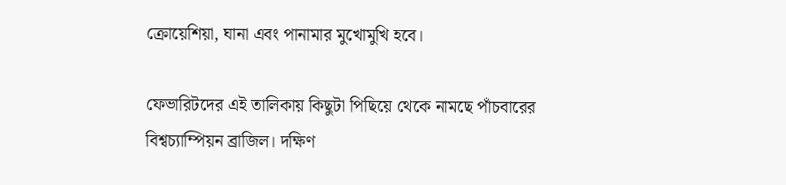ক্রোয়েশিয়া, ঘানা এবং পানামার মুখোমুখি হবে।

ফেভারিটদের এই তালিকায় কিছুটা পিছিয়ে থেকে নামছে পাঁচবারের বিশ্বচ্যাম্পিয়ন ব্রাজিল। দক্ষিণ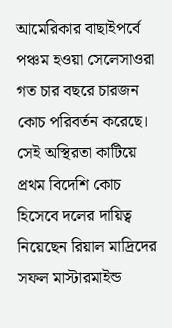আমেরিকার বাছাইপর্বে পঞ্চম হওয়া সেলেসাওরা গত চার বছরে চারজন কোচ পরিবর্তন করেছে। সেই অস্থিরতা কাটিয়ে প্রথম বিদেশি কোচ হিসেবে দলের দায়িত্ব নিয়েছেন রিয়াল মাদ্রিদের সফল মাস্টারমাইন্ড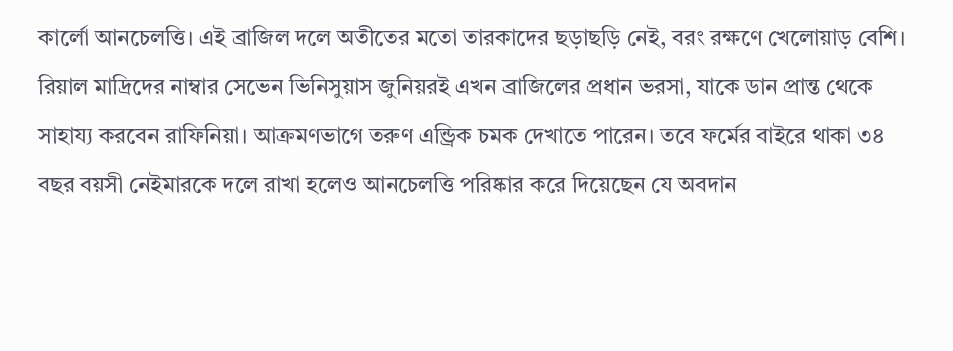কার্লো আনচেলত্তি। এই ব্রাজিল দলে অতীতের মতো তারকাদের ছড়াছড়ি নেই, বরং রক্ষণে খেলোয়াড় বেশি। রিয়াল মাদ্রিদের নাম্বার সেভেন ভিনিসুয়াস জুনিয়রই এখন ব্রাজিলের প্রধান ভরসা, যাকে ডান প্রান্ত থেকে সাহায্য করবেন রাফিনিয়া। আক্রমণভাগে তরুণ এন্ড্রিক চমক দেখাতে পারেন। তবে ফর্মের বাইরে থাকা ৩৪ বছর বয়সী নেইমারকে দলে রাখা হলেও আনচেলত্তি পরিষ্কার করে দিয়েছেন যে অবদান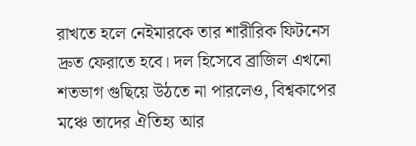রাখতে হলে নেইমারকে তার শারীরিক ফিটনেস দ্রুত ফেরাতে হবে। দল হিসেবে ব্রাজিল এখনো শতভাগ গুছিয়ে উঠতে না পারলেও, বিশ্বকাপের মঞ্চে তাদের ঐতিহ্য আর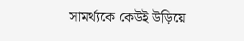সামর্থ্যকে কেউই উড়িয়ে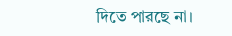দিতে পারছে না।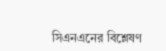সিএনএনের বিশ্লেষণ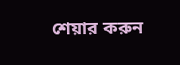শেয়ার করুন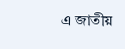এ জাতীয়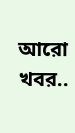আরো খবর..